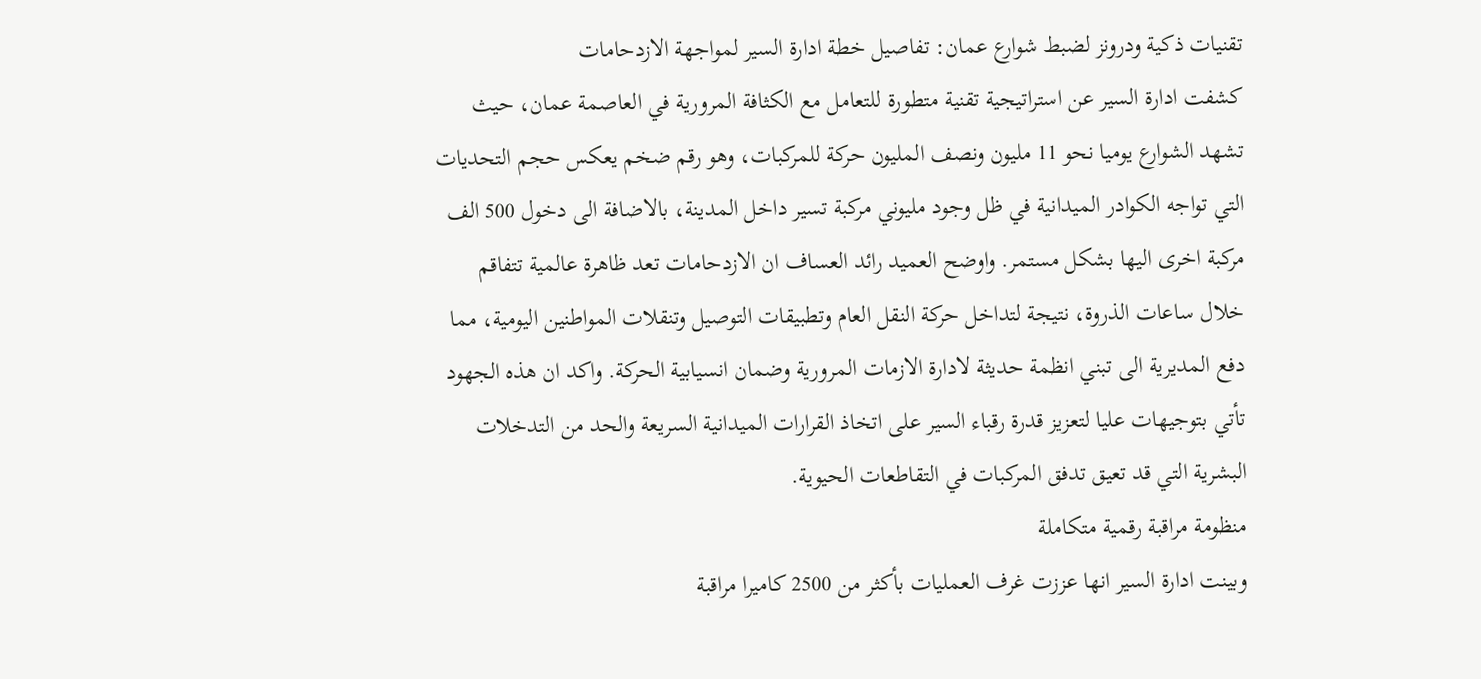تقنيات ذكية ودرونز لضبط شوارع عمان: تفاصيل خطة ادارة السير لمواجهة الازدحامات
كشفت ادارة السير عن استراتيجية تقنية متطورة للتعامل مع الكثافة المرورية في العاصمة عمان، حيث تشهد الشوارع يوميا نحو 11 مليون ونصف المليون حركة للمركبات، وهو رقم ضخم يعكس حجم التحديات التي تواجه الكوادر الميدانية في ظل وجود مليوني مركبة تسير داخل المدينة، بالاضافة الى دخول 500 الف مركبة اخرى اليها بشكل مستمر. واوضح العميد رائد العساف ان الازدحامات تعد ظاهرة عالمية تتفاقم خلال ساعات الذروة، نتيجة لتداخل حركة النقل العام وتطبيقات التوصيل وتنقلات المواطنين اليومية، مما دفع المديرية الى تبني انظمة حديثة لادارة الازمات المرورية وضمان انسيابية الحركة. واكد ان هذه الجهود تأتي بتوجيهات عليا لتعزيز قدرة رقباء السير على اتخاذ القرارات الميدانية السريعة والحد من التدخلات البشرية التي قد تعيق تدفق المركبات في التقاطعات الحيوية.
منظومة مراقبة رقمية متكاملة
وبينت ادارة السير انها عززت غرف العمليات بأكثر من 2500 كاميرا مراقبة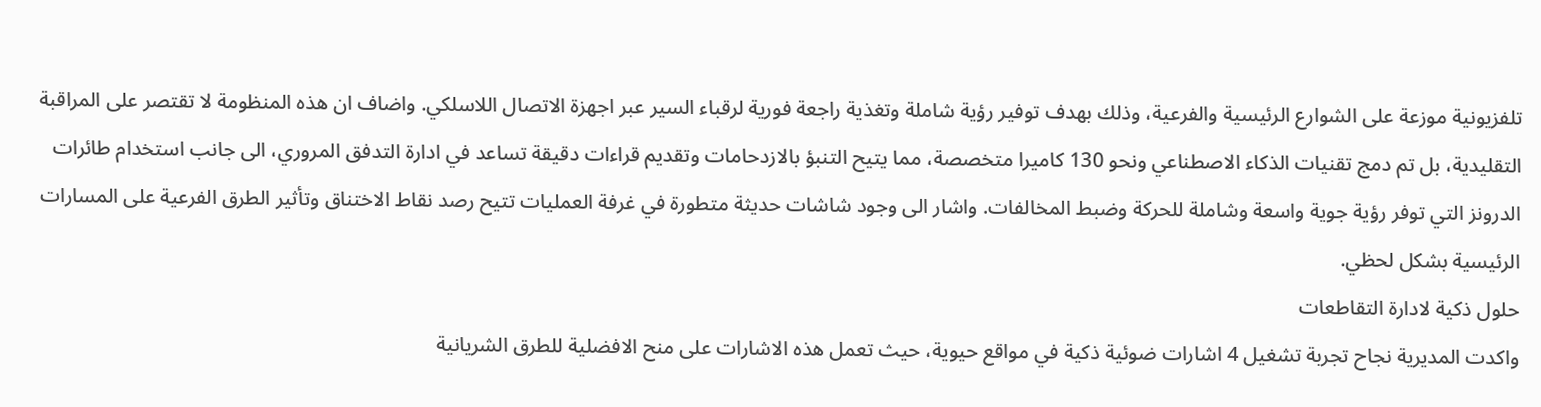تلفزيونية موزعة على الشوارع الرئيسية والفرعية، وذلك بهدف توفير رؤية شاملة وتغذية راجعة فورية لرقباء السير عبر اجهزة الاتصال اللاسلكي. واضاف ان هذه المنظومة لا تقتصر على المراقبة التقليدية، بل تم دمج تقنيات الذكاء الاصطناعي ونحو 130 كاميرا متخصصة، مما يتيح التنبؤ بالازدحامات وتقديم قراءات دقيقة تساعد في ادارة التدفق المروري، الى جانب استخدام طائرات الدرونز التي توفر رؤية جوية واسعة وشاملة للحركة وضبط المخالفات. واشار الى وجود شاشات حديثة متطورة في غرفة العمليات تتيح رصد نقاط الاختناق وتأثير الطرق الفرعية على المسارات الرئيسية بشكل لحظي.
حلول ذكية لادارة التقاطعات
واكدت المديرية نجاح تجربة تشغيل 4 اشارات ضوئية ذكية في مواقع حيوية، حيث تعمل هذه الاشارات على منح الافضلية للطرق الشريانية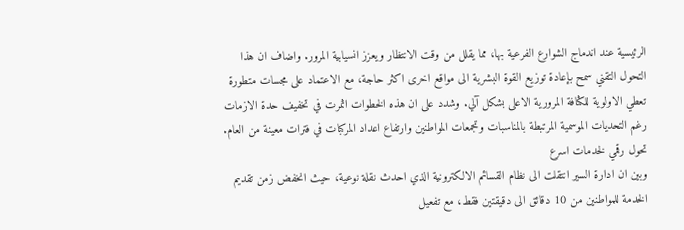الرئيسية عند اندماج الشوارع الفرعية بها، مما يقلل من وقت الانتظار ويعزز انسيابية المرور. واضاف ان هذا التحول التقني سمح بإعادة توزيع القوة البشرية الى مواقع اخرى اكثر حاجة، مع الاعتماد على مجسات متطورة تعطي الاولوية للكثافة المرورية الاعلى بشكل آلي. وشدد على ان هذه الخطوات اثمرت في تخفيف حدة الازمات رغم التحديات الموسمية المرتبطة بالمناسبات وتجمعات المواطنين وارتفاع اعداد المركبات في فترات معينة من العام.
تحول رقمي لخدمات اسرع
وبين ان ادارة السير انتقلت الى نظام القسائم الالكترونية الذي احدث نقلة نوعية، حيث انخفض زمن تقديم الخدمة للمواطنين من 10 دقائق الى دقيقتين فقط، مع تفعيل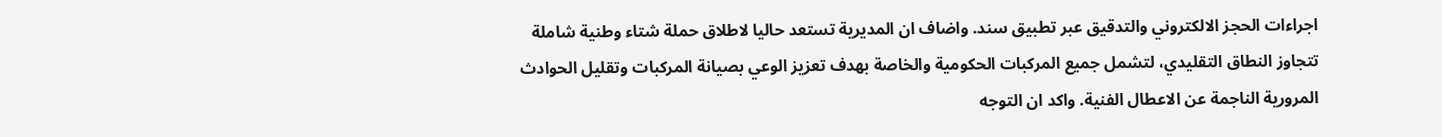اجراءات الحجز الالكتروني والتدقيق عبر تطبيق سند. واضاف ان المديرية تستعد حاليا لاطلاق حملة شتاء وطنية شاملة تتجاوز النطاق التقليدي، لتشمل جميع المركبات الحكومية والخاصة بهدف تعزيز الوعي بصيانة المركبات وتقليل الحوادث المرورية الناجمة عن الاعطال الفنية. واكد ان التوجه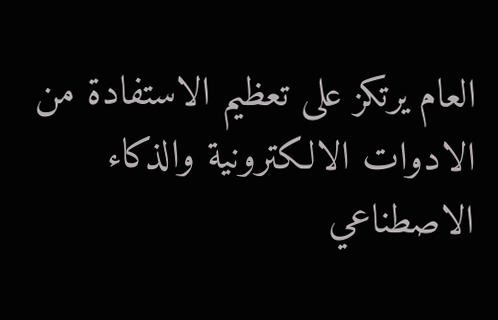العام يرتكز على تعظيم الاستفادة من الادوات الالكترونية والذكاء الاصطناعي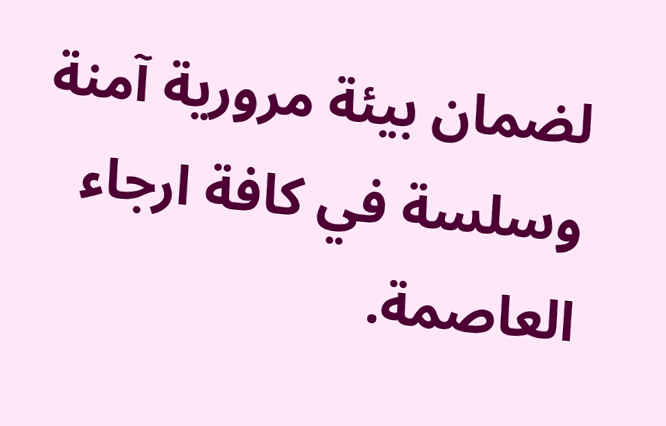لضمان بيئة مرورية آمنة وسلسة في كافة ارجاء العاصمة.